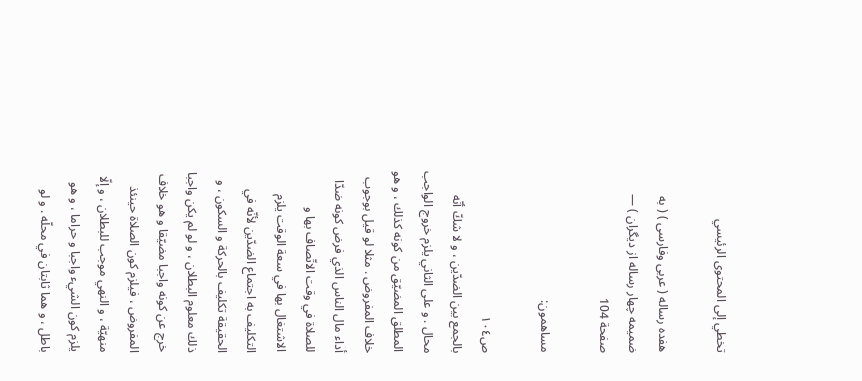تخطي إلى المحتوى الرئيسي

هفده رساله ( عربى وفارسى ) ( به ضميمه چهار رساله از ديگران ) — صفحة 104

مساهمون:

ص١٠٤
بالجمع بين الضدّين ، و لا شكّ أنّه محال . و على الثاني يلزم خروج الواجب المطلق المضيّق من كونه كذلك ، و هو خلاف المفروض . مثلا لو قيل بوجوب أداء مال الناس الذي فرض كونه ضدّا للصلاة في وقت الاتّصاف بها و الاشتغال بها في سعة الوقت يلزم التكليف به اجتماع الضدّين لأنّه في الحقيقة تكليف بالحركة و السكون ، و ذلك معلوم البطلان ، و لو لم يكن واجبا خرج عن كونه واجبا مضيّقا و هو خلاف المفروض ، فيلزم كون الصلاة حينئذ منهيّة ، و النهي موجب للبطلان ، و إلّا يلزم كون الشيء واجبا و حراما ، و هو باطل ، و هما ثابتان في محلّه . و لو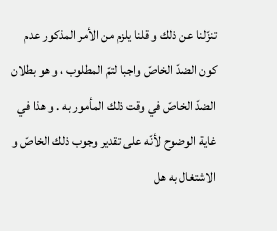تنزّلنا عن ذلك و قلنا يلزم من الأمر المذكور عدم كون الضدّ الخاصّ واجبا لتمّ المطلوب ، و هو بطلان الضدّ الخاصّ في وقت ذلك المأمور به . و هذا في غاية الوضوح لأنّه على تقدير وجوب ذلك الخاصّ و الاشتغال به هل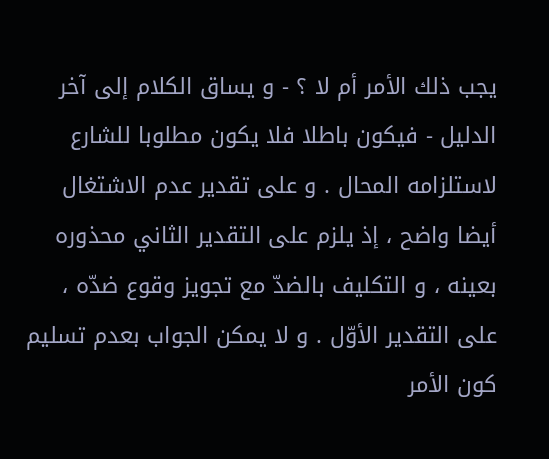يجب ذلك الأمر أم لا ؟ - و يساق الكلام إلى آخر الدليل - فيكون باطلا فلا يكون مطلوبا للشارع لاستلزامه المحال . و على تقدير عدم الاشتغال أيضا واضح ، إذ يلزم على التقدير الثاني محذوره بعينه ، و التكليف بالضدّ مع تجويز وقوع ضدّه ، على التقدير الأوّل . و لا يمكن الجواب بعدم تسليم كون الأمر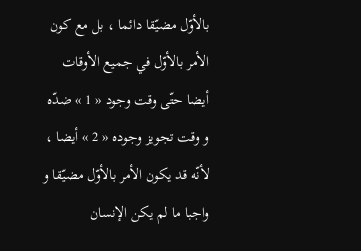بالأوّل مضيّقا دائما ، بل مع كون الأمر بالأوّل في جميع الأوقات أيضا حتّى وقت وجود « 1 » ضدّه و وقت تجويز وجوده « 2 » أيضا ، لأنّه قد يكون الأمر بالأوّل مضيّقا و واجبا ما لم يكن الإنسان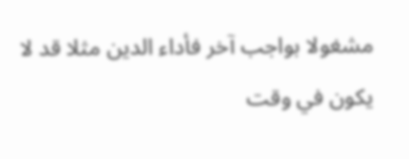مشغولا بواجب آخر فأداء الدين مثلا قد لا يكون في وقت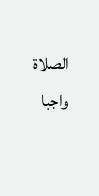الصلاة واجبا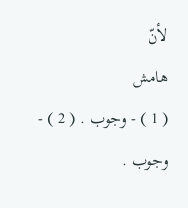لأنّ
هامش
( 1 ) - وجوب . ( 2 ) - وجوب .